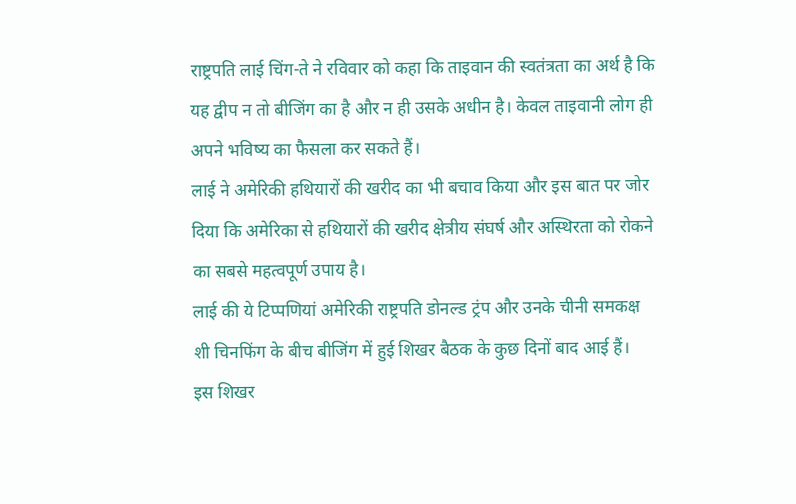राष्ट्रपति लाई चिंग-ते ने रविवार को कहा कि ताइवान की स्वतंत्रता का अर्थ है कि यह द्वीप न तो बीजिंग का है और न ही उसके अधीन है। केवल ताइवानी लोग ही अपने भविष्य का फैसला कर सकते हैं।
लाई ने अमेरिकी हथियारों की खरीद का भी बचाव किया और इस बात पर जोर दिया कि अमेरिका से हथियारों की खरीद क्षेत्रीय संघर्ष और अस्थिरता को रोकने का सबसे महत्वपूर्ण उपाय है।
लाई की ये टिप्पणियां अमेरिकी राष्ट्रपति डोनल्ड ट्रंप और उनके चीनी समकक्ष शी चिनफिंग के बीच बीजिंग में हुई शिखर बैठक के कुछ दिनों बाद आई हैं।
इस शिखर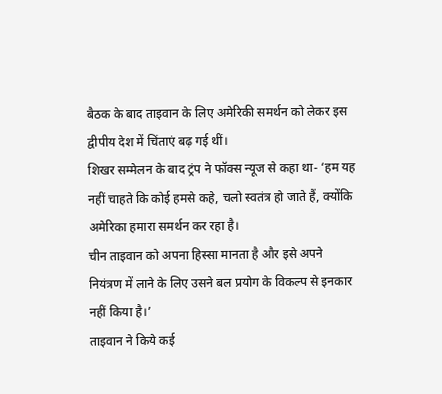बैठक के बाद ताइवान के लिए अमेरिकी समर्थन को लेकर इस द्वीपीय देश में चिंताएं बढ़ गई थीं।
शिखर सम्मेलन के बाद ट्रंप ने फॉक्स न्यूज से कहा था- ‘हम यह नहीं चाहते कि कोई हमसे कहे, चलो स्वतंत्र हो जाते हैं, क्योंकि अमेरिका हमारा समर्थन कर रहा है।
चीन ताइवान को अपना हिस्सा मानता है और इसे अपने नियंत्रण में लाने के लिए उसने बल प्रयोग के विकल्प से इनकार नहीं किया है।’
ताइवान ने किये कई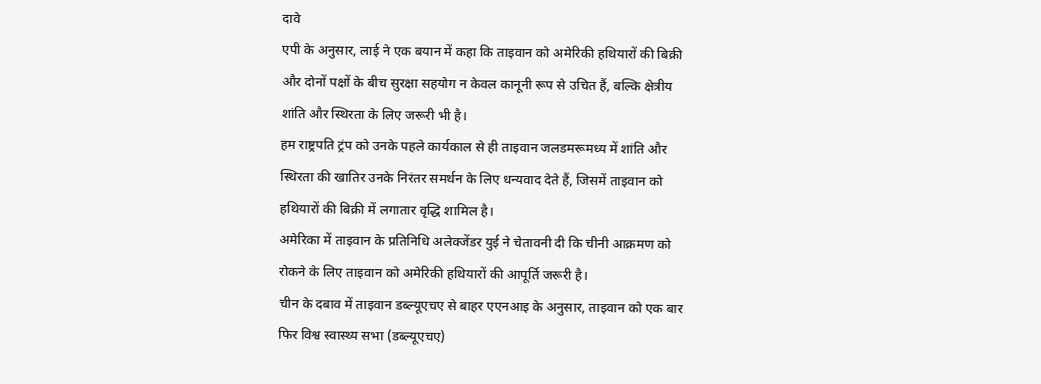दावे
एपी के अनुसार, लाई ने एक बयान में कहा कि ताइवान को अमेरिकी हथियारों की बिक्री और दोनों पक्षों के बीच सुरक्षा सहयोग न केवल कानूनी रूप से उचित हैं, बल्कि क्षेत्रीय शांति और स्थिरता के लिए जरूरी भी है।
हम राष्ट्रपति ट्रंप को उनके पहले कार्यकाल से ही ताइवान जलडमरूमध्य में शांति और स्थिरता की खातिर उनके निरंतर समर्थन के लिए धन्यवाद देते हैं, जिसमें ताइवान को हथियारों की बिक्री में लगातार वृद्धि शामिल है।
अमेरिका में ताइवान के प्रतिनिधि अलेक्जेंडर युई ने चेतावनी दी कि चीनी आक्रमण को रोकने के लिए ताइवान को अमेरिकी हथियारों की आपूर्ति जरूरी है।
चीन के दबाव में ताइवान डब्ल्यूएचए से बाहर एएनआइ के अनुसार, ताइवान को एक बार फिर विश्व स्वास्थ्य सभा (डब्ल्यूएचए)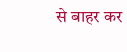से बाहर कर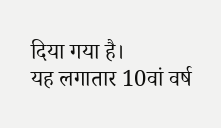दिया गया है।
यह लगातार 10वां वर्ष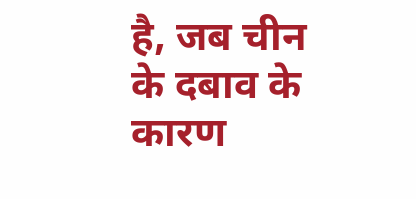है, जब चीन के दबाव के कारण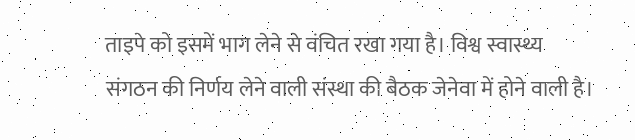ताइपे को इसमें भाग लेने से वंचित रखा गया है। विश्व स्वास्थ्य संगठन की निर्णय लेने वाली संस्था की बैठक जेनेवा में होने वाली है।